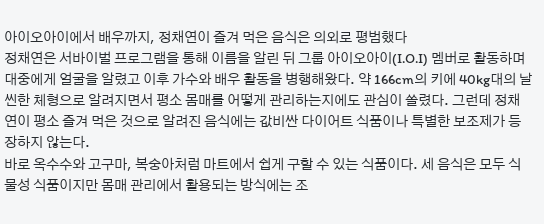아이오아이에서 배우까지, 정채연이 즐겨 먹은 음식은 의외로 평범했다
정채연은 서바이벌 프로그램을 통해 이름을 알린 뒤 그룹 아이오아이(I.O.I) 멤버로 활동하며 대중에게 얼굴을 알렸고 이후 가수와 배우 활동을 병행해왔다. 약 166cm의 키에 40kg대의 날씬한 체형으로 알려지면서 평소 몸매를 어떻게 관리하는지에도 관심이 쏠렸다. 그런데 정채연이 평소 즐겨 먹은 것으로 알려진 음식에는 값비싼 다이어트 식품이나 특별한 보조제가 등장하지 않는다.
바로 옥수수와 고구마, 복숭아처럼 마트에서 쉽게 구할 수 있는 식품이다. 세 음식은 모두 식물성 식품이지만 몸매 관리에서 활용되는 방식에는 조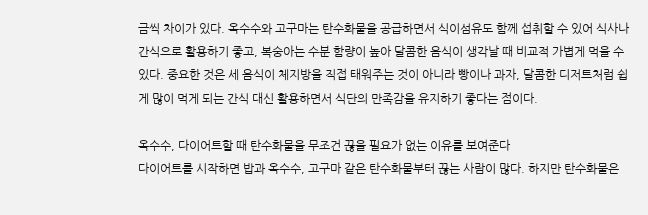금씩 차이가 있다. 옥수수와 고구마는 탄수화물을 공급하면서 식이섬유도 함께 섭취할 수 있어 식사나 간식으로 활용하기 좋고, 복숭아는 수분 함량이 높아 달콤한 음식이 생각날 때 비교적 가볍게 먹을 수 있다. 중요한 것은 세 음식이 체지방을 직접 태워주는 것이 아니라 빵이나 과자, 달콤한 디저트처럼 쉽게 많이 먹게 되는 간식 대신 활용하면서 식단의 만족감을 유지하기 좋다는 점이다.

옥수수, 다이어트할 때 탄수화물을 무조건 끊을 필요가 없는 이유를 보여준다
다이어트를 시작하면 밥과 옥수수, 고구마 같은 탄수화물부터 끊는 사람이 많다. 하지만 탄수화물은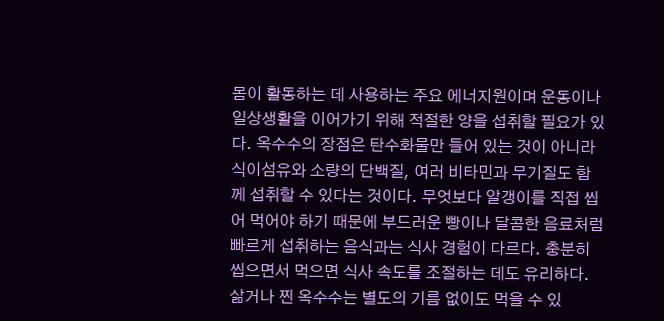몸이 활동하는 데 사용하는 주요 에너지원이며 운동이나 일상생활을 이어가기 위해 적절한 양을 섭취할 필요가 있다. 옥수수의 장점은 탄수화물만 들어 있는 것이 아니라 식이섬유와 소량의 단백질, 여러 비타민과 무기질도 함께 섭취할 수 있다는 것이다. 무엇보다 알갱이를 직접 씹어 먹어야 하기 때문에 부드러운 빵이나 달콤한 음료처럼 빠르게 섭취하는 음식과는 식사 경험이 다르다. 충분히 씹으면서 먹으면 식사 속도를 조절하는 데도 유리하다.
삶거나 찐 옥수수는 별도의 기름 없이도 먹을 수 있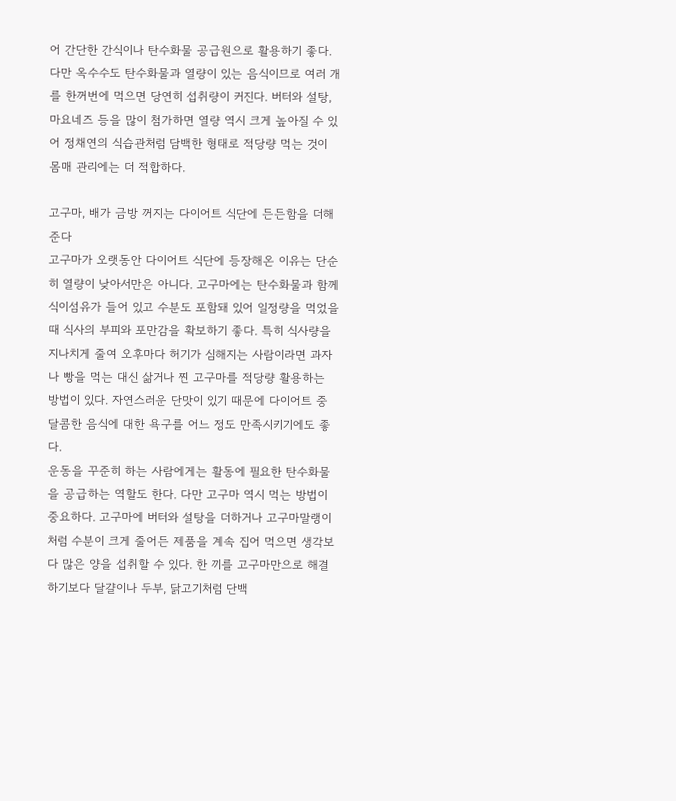어 간단한 간식이나 탄수화물 공급원으로 활용하기 좋다. 다만 옥수수도 탄수화물과 열량이 있는 음식이므로 여러 개를 한꺼번에 먹으면 당연히 섭취량이 커진다. 버터와 설탕, 마요네즈 등을 많이 첨가하면 열량 역시 크게 높아질 수 있어 정채연의 식습관처럼 담백한 형태로 적당량 먹는 것이 몸매 관리에는 더 적합하다.

고구마, 배가 금방 꺼지는 다이어트 식단에 든든함을 더해준다
고구마가 오랫동안 다이어트 식단에 등장해온 이유는 단순히 열량이 낮아서만은 아니다. 고구마에는 탄수화물과 함께 식이섬유가 들어 있고 수분도 포함돼 있어 일정량을 먹었을 때 식사의 부피와 포만감을 확보하기 좋다. 특히 식사량을 지나치게 줄여 오후마다 허기가 심해지는 사람이라면 과자나 빵을 먹는 대신 삶거나 찐 고구마를 적당량 활용하는 방법이 있다. 자연스러운 단맛이 있기 때문에 다이어트 중 달콤한 음식에 대한 욕구를 어느 정도 만족시키기에도 좋다.
운동을 꾸준히 하는 사람에게는 활동에 필요한 탄수화물을 공급하는 역할도 한다. 다만 고구마 역시 먹는 방법이 중요하다. 고구마에 버터와 설탕을 더하거나 고구마말랭이처럼 수분이 크게 줄어든 제품을 계속 집어 먹으면 생각보다 많은 양을 섭취할 수 있다. 한 끼를 고구마만으로 해결하기보다 달걀이나 두부, 닭고기처럼 단백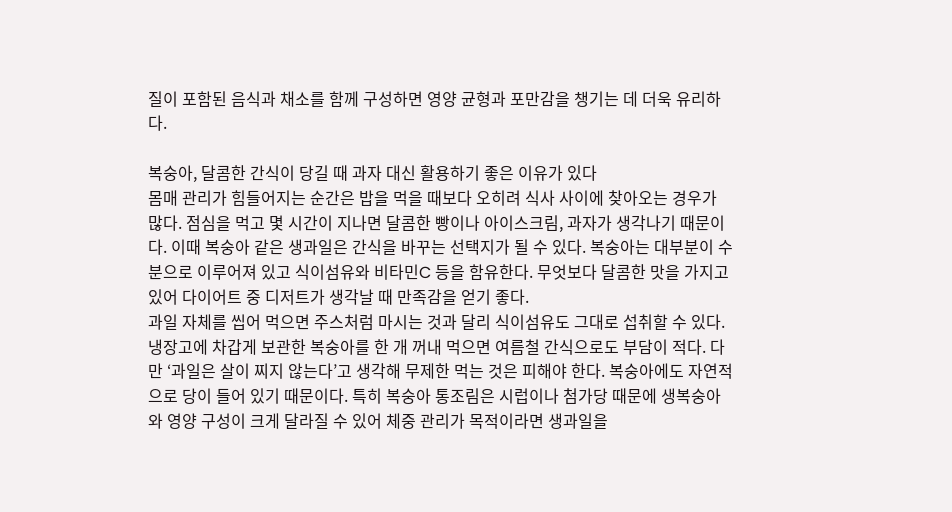질이 포함된 음식과 채소를 함께 구성하면 영양 균형과 포만감을 챙기는 데 더욱 유리하다.

복숭아, 달콤한 간식이 당길 때 과자 대신 활용하기 좋은 이유가 있다
몸매 관리가 힘들어지는 순간은 밥을 먹을 때보다 오히려 식사 사이에 찾아오는 경우가 많다. 점심을 먹고 몇 시간이 지나면 달콤한 빵이나 아이스크림, 과자가 생각나기 때문이다. 이때 복숭아 같은 생과일은 간식을 바꾸는 선택지가 될 수 있다. 복숭아는 대부분이 수분으로 이루어져 있고 식이섬유와 비타민C 등을 함유한다. 무엇보다 달콤한 맛을 가지고 있어 다이어트 중 디저트가 생각날 때 만족감을 얻기 좋다.
과일 자체를 씹어 먹으면 주스처럼 마시는 것과 달리 식이섬유도 그대로 섭취할 수 있다. 냉장고에 차갑게 보관한 복숭아를 한 개 꺼내 먹으면 여름철 간식으로도 부담이 적다. 다만 ‘과일은 살이 찌지 않는다’고 생각해 무제한 먹는 것은 피해야 한다. 복숭아에도 자연적으로 당이 들어 있기 때문이다. 특히 복숭아 통조림은 시럽이나 첨가당 때문에 생복숭아와 영양 구성이 크게 달라질 수 있어 체중 관리가 목적이라면 생과일을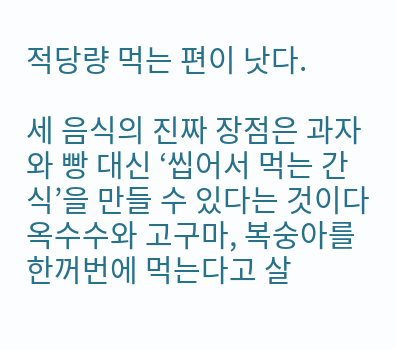적당량 먹는 편이 낫다.

세 음식의 진짜 장점은 과자와 빵 대신 ‘씹어서 먹는 간식’을 만들 수 있다는 것이다
옥수수와 고구마, 복숭아를 한꺼번에 먹는다고 살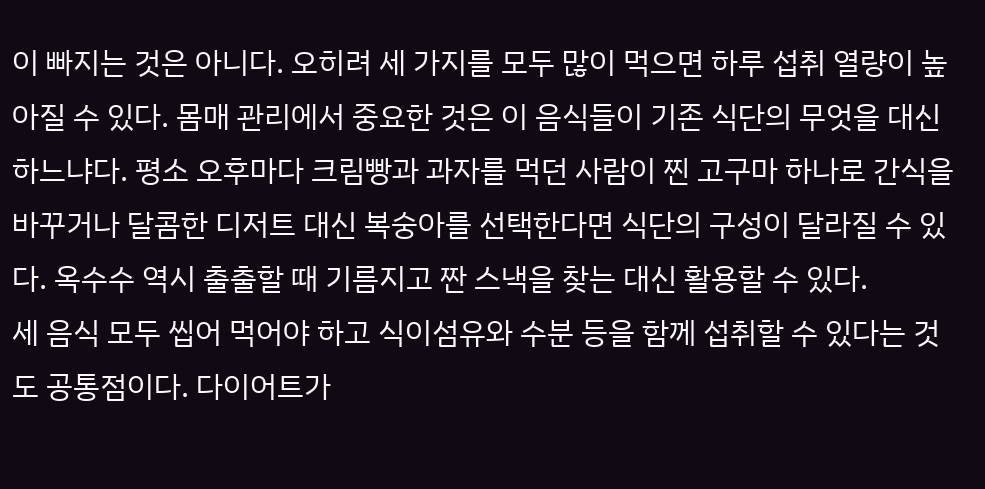이 빠지는 것은 아니다. 오히려 세 가지를 모두 많이 먹으면 하루 섭취 열량이 높아질 수 있다. 몸매 관리에서 중요한 것은 이 음식들이 기존 식단의 무엇을 대신하느냐다. 평소 오후마다 크림빵과 과자를 먹던 사람이 찐 고구마 하나로 간식을 바꾸거나 달콤한 디저트 대신 복숭아를 선택한다면 식단의 구성이 달라질 수 있다. 옥수수 역시 출출할 때 기름지고 짠 스낵을 찾는 대신 활용할 수 있다.
세 음식 모두 씹어 먹어야 하고 식이섬유와 수분 등을 함께 섭취할 수 있다는 것도 공통점이다. 다이어트가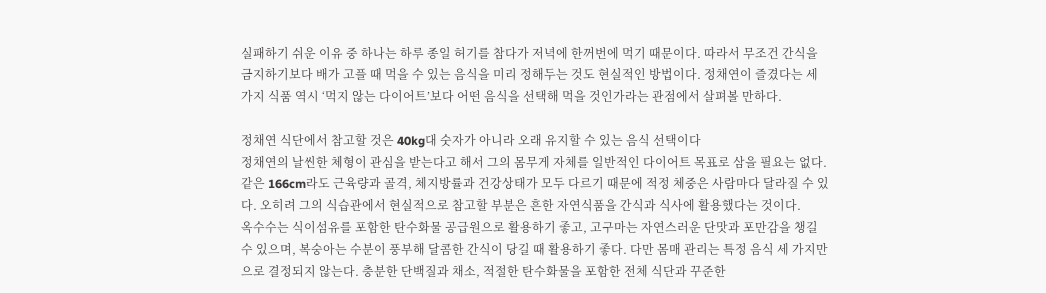실패하기 쉬운 이유 중 하나는 하루 종일 허기를 참다가 저녁에 한꺼번에 먹기 때문이다. 따라서 무조건 간식을 금지하기보다 배가 고플 때 먹을 수 있는 음식을 미리 정해두는 것도 현실적인 방법이다. 정채연이 즐겼다는 세 가지 식품 역시 ‘먹지 않는 다이어트’보다 어떤 음식을 선택해 먹을 것인가라는 관점에서 살펴볼 만하다.

정채연 식단에서 참고할 것은 40kg대 숫자가 아니라 오래 유지할 수 있는 음식 선택이다
정채연의 날씬한 체형이 관심을 받는다고 해서 그의 몸무게 자체를 일반적인 다이어트 목표로 삼을 필요는 없다. 같은 166cm라도 근육량과 골격, 체지방률과 건강상태가 모두 다르기 때문에 적정 체중은 사람마다 달라질 수 있다. 오히려 그의 식습관에서 현실적으로 참고할 부분은 흔한 자연식품을 간식과 식사에 활용했다는 것이다.
옥수수는 식이섬유를 포함한 탄수화물 공급원으로 활용하기 좋고, 고구마는 자연스러운 단맛과 포만감을 챙길 수 있으며, 복숭아는 수분이 풍부해 달콤한 간식이 당길 때 활용하기 좋다. 다만 몸매 관리는 특정 음식 세 가지만으로 결정되지 않는다. 충분한 단백질과 채소, 적절한 탄수화물을 포함한 전체 식단과 꾸준한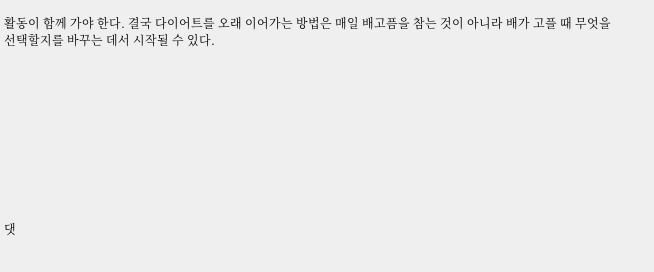활동이 함께 가야 한다. 결국 다이어트를 오래 이어가는 방법은 매일 배고픔을 참는 것이 아니라 배가 고플 때 무엇을 선택할지를 바꾸는 데서 시작될 수 있다.










댓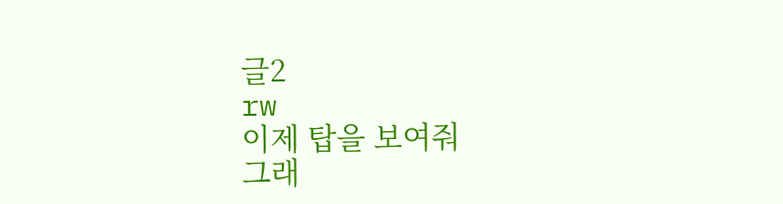글2
rw
이제 탑을 보여줘
그래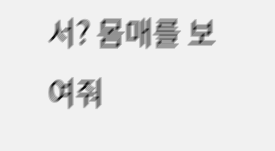서? 몸매를 보여줘